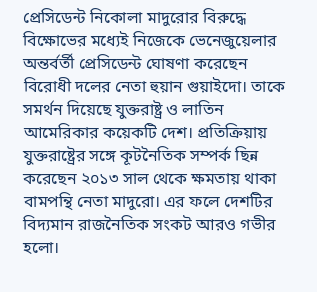প্রেসিডেন্ট নিকোলা মাদুরোর বিরুদ্ধে বিক্ষোভের মধ্যেই নিজেকে ভেনেজুয়েলার অন্তর্বর্তী প্রেসিডেন্ট ঘোষণা করেছেন বিরোধী দলের নেতা হুয়ান গুয়াইদো। তাকে সমর্থন দিয়েছে যুক্তরাষ্ট্র ও লাতিন আমেরিকার কয়েকটি দেশ। প্রতিক্রিয়ায় যুক্তরাষ্ট্রের সঙ্গে কূটনৈতিক সম্পর্ক ছিন্ন করেছেন ২০১৩ সাল থেকে ক্ষমতায় থাকা বামপন্থি নেতা মাদুরো। এর ফলে দেশটির বিদ্যমান রাজনৈতিক সংকট আরও গভীর হলো।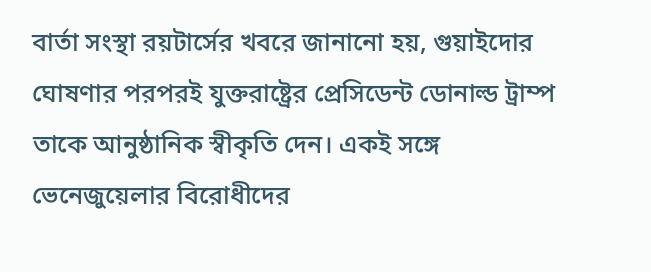বার্তা সংস্থা রয়টার্সের খবরে জানানো হয়, গুয়াইদোর ঘোষণার পরপরই যুক্তরাষ্ট্রের প্রেসিডেন্ট ডোনাল্ড ট্রাম্প তাকে আনুষ্ঠানিক স্বীকৃতি দেন। একই সঙ্গে ভেনেজুয়েলার বিরোধীদের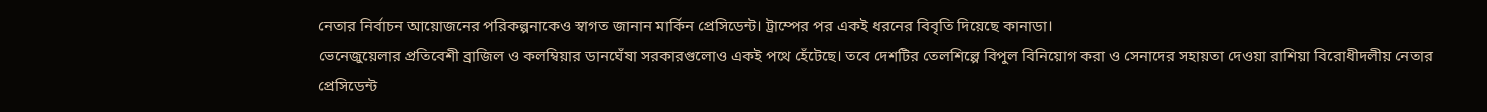নেতার নির্বাচন আয়োজনের পরিকল্পনাকেও স্বাগত জানান মার্কিন প্রেসিডেন্ট। ট্রাম্পের পর একই ধরনের বিবৃতি দিয়েছে কানাডা।
ভেনেজুয়েলার প্রতিবেশী ব্রাজিল ও কলম্বিয়ার ডানঘেঁষা সরকারগুলোও একই পথে হেঁটেছে। তবে দেশটির তেলশিল্পে বিপুল বিনিয়োগ করা ও সেনাদের সহায়তা দেওয়া রাশিয়া বিরোধীদলীয় নেতার প্রেসিডেন্ট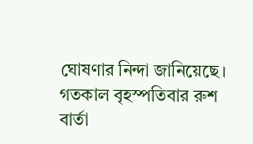ঘোষণার নিন্দা জানিয়েছে।
গতকাল বৃহস্পতিবার রুশ বার্তা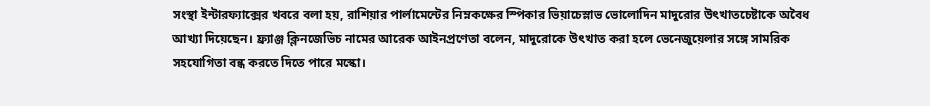সংস্থা ইন্টারফ্যাক্সের খবরে বলা হয়, রাশিয়ার পার্লামেন্টের নিম্নকক্ষের স্পিকার ভিয়াচেস্লাভ ভোলোদিন মাদুরোর উৎখাতচেষ্টাকে অবৈধ আখ্যা দিয়েছেন। ফ্র্যাঞ্জ ক্লিনজেভিচ নামের আরেক আইনপ্রণেতা বলেন, মাদুরোকে উৎখাত করা হলে ভেনেজুয়েলার সঙ্গে সামরিক সহযোগিতা বন্ধ করতে দিতে পারে মস্কো।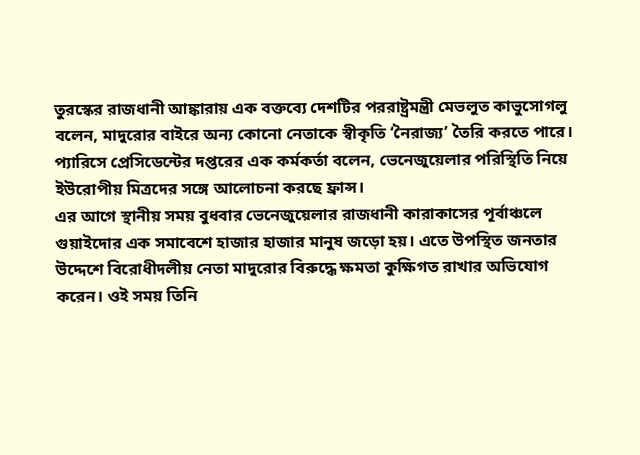তুরস্কের রাজধানী আঙ্কারায় এক বক্তব্যে দেশটির পররাষ্ট্রমন্ত্রী মেভলুত কাভুসোগলু বলেন, মাদুরোর বাইরে অন্য কোনো নেতাকে স্বীকৃতি ‘নৈরাজ্য’ তৈরি করতে পারে। প্যারিসে প্রেসিডেন্টের দপ্তরের এক কর্মকর্তা বলেন, ভেনেজুয়েলার পরিস্থিতি নিয়ে ইউরোপীয় মিত্রদের সঙ্গে আলোচনা করছে ফ্রান্স।
এর আগে স্থানীয় সময় বুধবার ভেনেজুয়েলার রাজধানী কারাকাসের পূর্বাঞ্চলে গুয়াইদোর এক সমাবেশে হাজার হাজার মানুষ জড়ো হয়। এতে উপস্থিত জনতার উদ্দেশে বিরোধীদলীয় নেতা মাদুরোর বিরুদ্ধে ক্ষমতা কুক্ষিগত রাখার অভিযোগ করেন। ওই সময় তিনি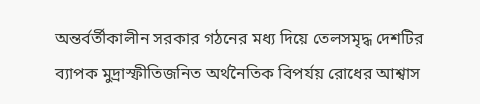অন্তর্বর্তীকালীন সরকার গঠনের মধ্য দিয়ে তেলসমৃদ্ধ দেশটির ব্যাপক মুদ্রাস্ফীতিজনিত অর্থনৈতিক বিপর্যয় রোধের আশ্বাস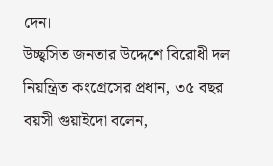দেন।
উচ্ছ্বসিত জনতার উদ্দেশে বিরোধী দল নিয়ন্ত্রিত কংগ্রেসের প্রধান, ৩৫ বছর বয়সী গুয়াইদো বলেন,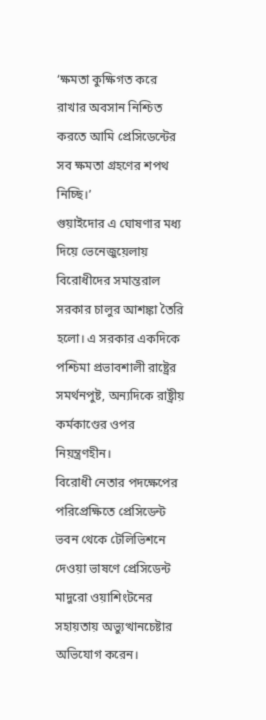‘ক্ষমতা কুক্ষিগত করে রাখার অবসান নিশ্চিত করতে আমি প্রেসিডেন্টের সব ক্ষমতা গ্রহণের শপথ নিচ্ছি।’
গুয়াইদোর এ ঘোষণার মধ্য দিয়ে ভেনেজুয়েলায় বিরোধীদের সমান্তরাল সরকার চালুর আশঙ্কা তৈরি হলো। এ সরকার একদিকে পশ্চিমা প্রভাবশালী রাষ্ট্রের সমর্থনপুষ্ট, অন্যদিকে রাষ্ট্রীয় কর্মকাণ্ডের ওপর নিয়ন্ত্রণহীন।
বিরোধী নেতার পদক্ষেপের পরিপ্রেক্ষিতে প্রেসিডেন্ট ভবন থেকে টেলিভিশনে দেওয়া ভাষণে প্রেসিডেন্ট মাদুরো ওয়াশিংটনের সহায়তায় অভ্যুত্থানচেষ্টার অভিযোগ করেন।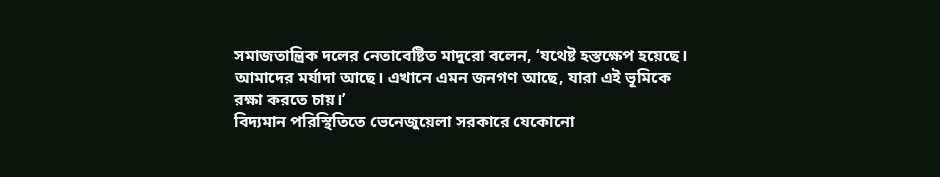সমাজতান্ত্রিক দলের নেতাবেষ্টিত মাদুরো বলেন, ‘যথেষ্ট হস্তক্ষেপ হয়েছে। আমাদের মর্যাদা আছে। এখানে এমন জনগণ আছে, যারা এই ভূমিকে রক্ষা করতে চায়।’
বিদ্যমান পরিস্থিতিতে ভেনেজুয়েলা সরকারে যেকোনো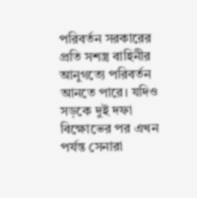পরিবর্তন সরকারের প্রতি সশস্ত্র বাহিনীর আনুগত্যে পরিবর্তন আনতে পারে। যদিও সড়কে দুই দফা বিক্ষোভের পর এখন পর্যন্ত সেনারা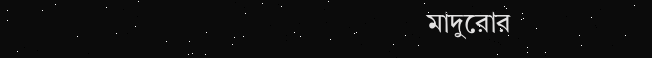মাদুরোর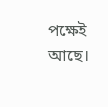পক্ষেই আছে।